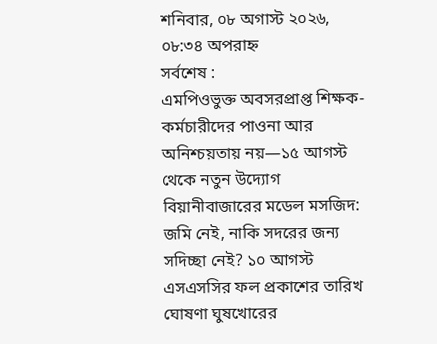শনিবার, ০৮ অগাস্ট ২০২৬, ০৮:৩৪ অপরাহ্ন
সর্বশেষ :
এমপিওভুক্ত অবসরপ্রাপ্ত শিক্ষক-কর্মচারীদের পাওনা আর অনিশ্চয়তায় নয়—১৫ আগস্ট থেকে নতুন উদ্যোগ বিয়ানীবাজারের মডেল মসজিদ: জমি নেই, নাকি সদরের জন্য সদিচ্ছা নেই? ১০ আগস্ট এসএসসির ফল প্রকাশের তারিখ ঘোষণা ঘুষখোরের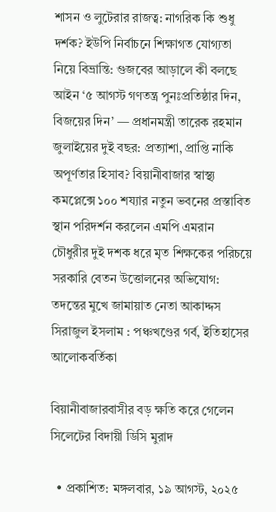শাসন ও লুটেরার রাজত্ব: নাগরিক কি শুধু দর্শক? ইউপি নির্বাচনে শিক্ষাগত যোগ্যতা নিয়ে বিভ্রান্তি: গুজবের আড়ালে কী বলছে আইন ‘৫ আগস্ট গণতন্ত্র পুনঃপ্রতিষ্ঠার দিন, বিজয়ের দিন’ — প্রধানমন্ত্রী তারেক রহমান জুলাইয়ের দুই বছর: প্রত্যাশা, প্রাপ্তি নাকি অপূর্ণতার হিসাব? বিয়ানীবাজার স্বাস্থ্য কমপ্লেক্সে ১০০ শয্যার নতুন ভবনের প্রস্তাবিত স্থান পরিদর্শন করলেন এমপি এমরান চৌধুরীর দুই দশক ধরে মৃত শিক্ষকের পরিচয়ে সরকারি বেতন উত্তোলনের অভিযোগ: তদন্তের মুখে জামায়াত নেতা আকাদ্দস সিরাজুল ইসলাম : পঞ্চখণ্ডের গর্ব, ইতিহাসের আলোকবর্তিকা

বিয়ানীবাজারবাসীর বড় ক্ষতি করে গেলেন সিলেটের বিদায়ী ডিসি মুরাদ

  • প্রকাশিত: মঙ্গলবার, ১৯ আগস্ট, ২০২৫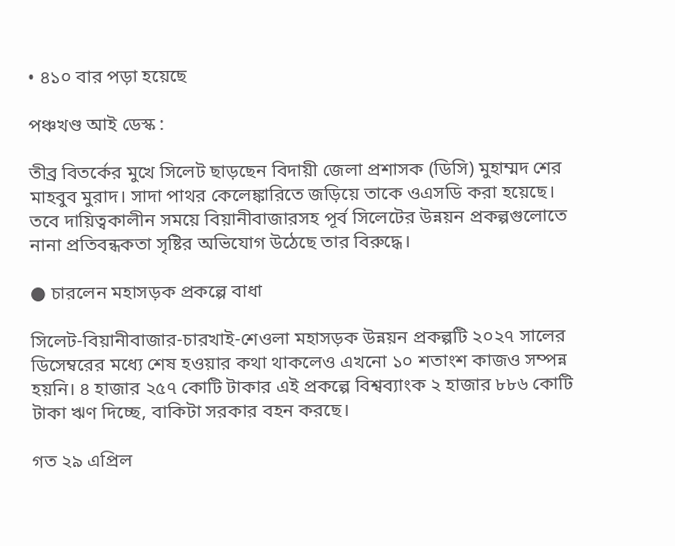• ৪১০ বার পড়া হয়েছে

পঞ্চখণ্ড আই ডেস্ক :

তীব্র বিতর্কের মুখে সিলেট ছাড়ছেন বিদায়ী জেলা প্রশাসক (ডিসি) মুহাম্মদ শের মাহবুব মুরাদ। সাদা পাথর কেলেঙ্কারিতে জড়িয়ে তাকে ওএসডি করা হয়েছে। তবে দায়িত্বকালীন সময়ে বিয়ানীবাজারসহ পূর্ব সিলেটের উন্নয়ন প্রকল্পগুলোতে নানা প্রতিবন্ধকতা সৃষ্টির অভিযোগ উঠেছে তার বিরুদ্ধে।

● চারলেন মহাসড়ক প্রকল্পে বাধা

সিলেট-বিয়ানীবাজার-চারখাই-শেওলা মহাসড়ক উন্নয়ন প্রকল্পটি ২০২৭ সালের ডিসেম্বরের মধ্যে শেষ হওয়ার কথা থাকলেও এখনো ১০ শতাংশ কাজও সম্পন্ন হয়নি। ৪ হাজার ২৫৭ কোটি টাকার এই প্রকল্পে বিশ্বব্যাংক ২ হাজার ৮৮৬ কোটি টাকা ঋণ দিচ্ছে, বাকিটা সরকার বহন করছে।

গত ২৯ এপ্রিল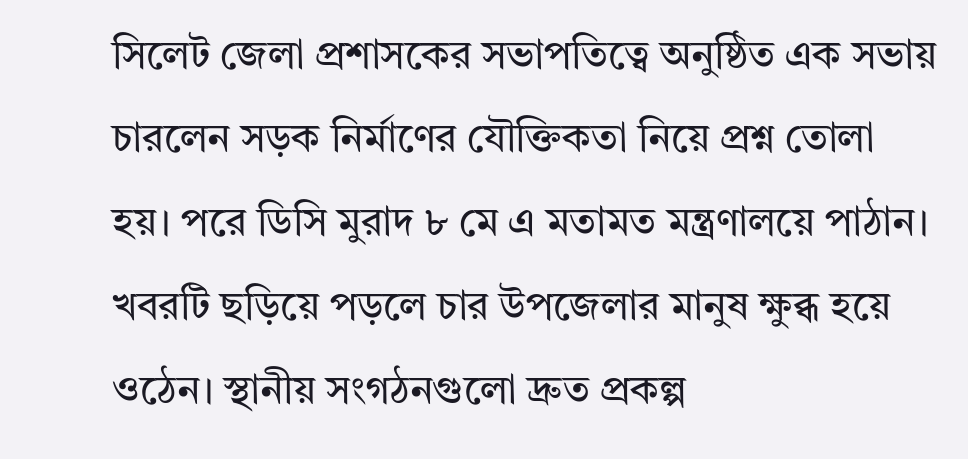সিলেট জেলা প্রশাসকের সভাপতিত্বে অনুষ্ঠিত এক সভায় চারলেন সড়ক নির্মাণের যৌক্তিকতা নিয়ে প্রশ্ন তোলা হয়। পরে ডিসি মুরাদ ৮ মে এ মতামত মন্ত্রণালয়ে পাঠান। খবরটি ছড়িয়ে পড়লে চার উপজেলার মানুষ ক্ষুব্ধ হয়ে ওঠেন। স্থানীয় সংগঠনগুলো দ্রুত প্রকল্প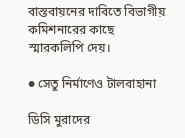বাস্তবায়নের দাবিতে বিভাগীয় কমিশনারের কাছে স্মারকলিপি দেয়।

● সেতু নির্মাণেও টালবাহানা

ডিসি মুরাদের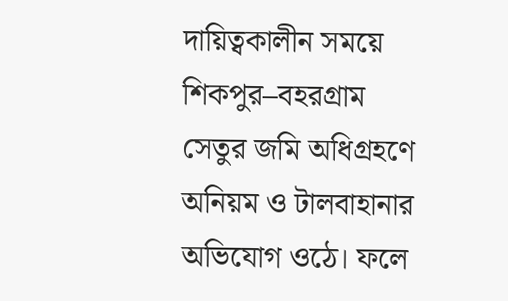দায়িত্বকালীন সময়ে শিকপুর–বহরগ্রাম সেতুর জমি অধিগ্রহণে অনিয়ম ও টালবাহানার অভিযোগ ওঠে। ফলে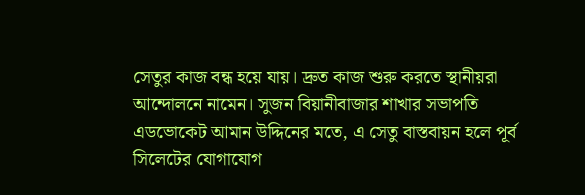সেতুর কাজ বন্ধ হয়ে যায়। দ্রুত কাজ শুরু করতে স্থানীয়রা আন্দোলনে নামেন। সুজন বিয়ানীবাজার শাখার সভাপতি এডভোকেট আমান উদ্দিনের মতে, এ সেতু বাস্তবায়ন হলে পূর্ব সিলেটের যোগাযোগ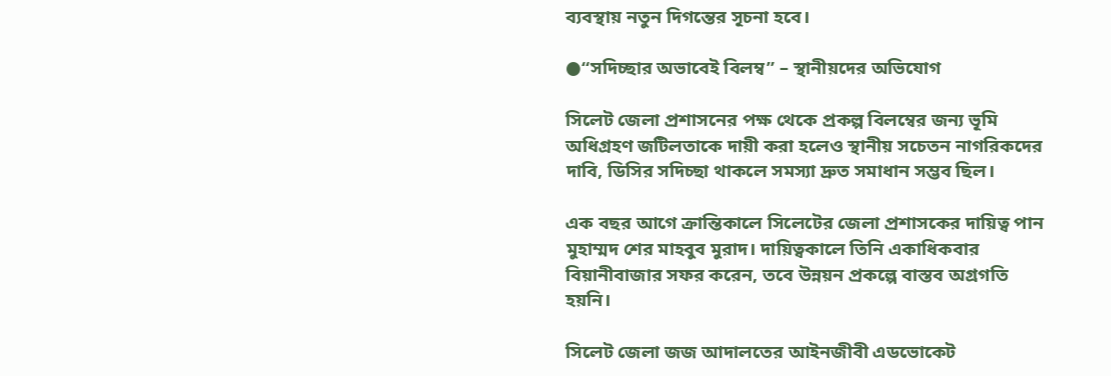ব্যবস্থায় নতুন দিগন্তের সূচনা হবে।

●“সদিচ্ছার অভাবেই বিলম্ব” – স্থানীয়দের অভিযোগ

সিলেট জেলা প্রশাসনের পক্ষ থেকে প্রকল্প বিলম্বের জন্য ভূমি অধিগ্রহণ জটিলতাকে দায়ী করা হলেও স্থানীয় সচেতন নাগরিকদের দাবি, ডিসির সদিচ্ছা থাকলে সমস্যা দ্রুত সমাধান সম্ভব ছিল।

এক বছর আগে ক্রান্তিকালে সিলেটের জেলা প্রশাসকের দায়িত্ব পান মুহাম্মদ শের মাহবুব মুরাদ। দায়িত্বকালে তিনি একাধিকবার বিয়ানীবাজার সফর করেন, তবে উন্নয়ন প্রকল্পে বাস্তব অগ্রগতি হয়নি।

সিলেট জেলা জজ আদালতের আইনজীবী এডভোকেট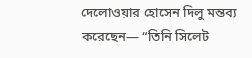দেলোওয়ার হোসেন দিলু মন্তব্য করেছেন— “তিনি সিলেট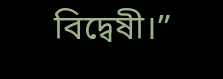বিদ্বেষী।”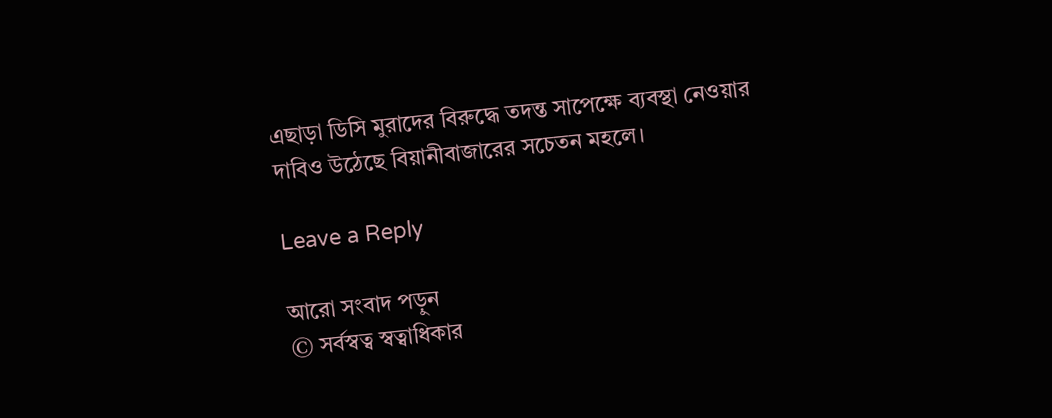এছাড়া ডিসি মুরাদের বিরুদ্ধে তদন্ত সাপেক্ষে ব্যবস্থা নেওয়ার দাবিও উঠেছে বিয়ানীবাজারের সচেতন মহলে।

Leave a Reply

আরো সংবাদ পড়ুন
© সর্বস্বত্ব স্বত্বাধিকার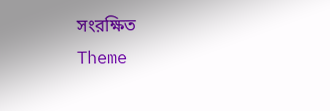সংরক্ষিত
Theme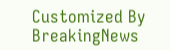Customized By BreakingNews